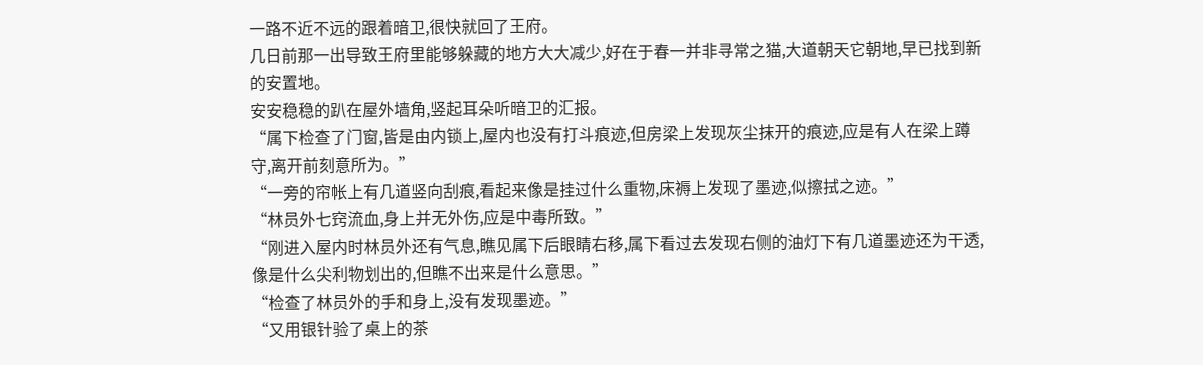一路不近不远的跟着暗卫,很快就回了王府。
几日前那一出导致王府里能够躲藏的地方大大减少,好在于春一并非寻常之猫,大道朝天它朝地,早已找到新的安置地。
安安稳稳的趴在屋外墙角,竖起耳朵听暗卫的汇报。
“属下检查了门窗,皆是由内锁上,屋内也没有打斗痕迹,但房梁上发现灰尘抹开的痕迹,应是有人在梁上蹲守,离开前刻意所为。”
“一旁的帘帐上有几道竖向刮痕,看起来像是挂过什么重物,床褥上发现了墨迹,似擦拭之迹。”
“林员外七窍流血,身上并无外伤,应是中毒所致。”
“刚进入屋内时林员外还有气息,瞧见属下后眼睛右移,属下看过去发现右侧的油灯下有几道墨迹还为干透,像是什么尖利物划出的,但瞧不出来是什么意思。”
“检查了林员外的手和身上,没有发现墨迹。”
“又用银针验了桌上的茶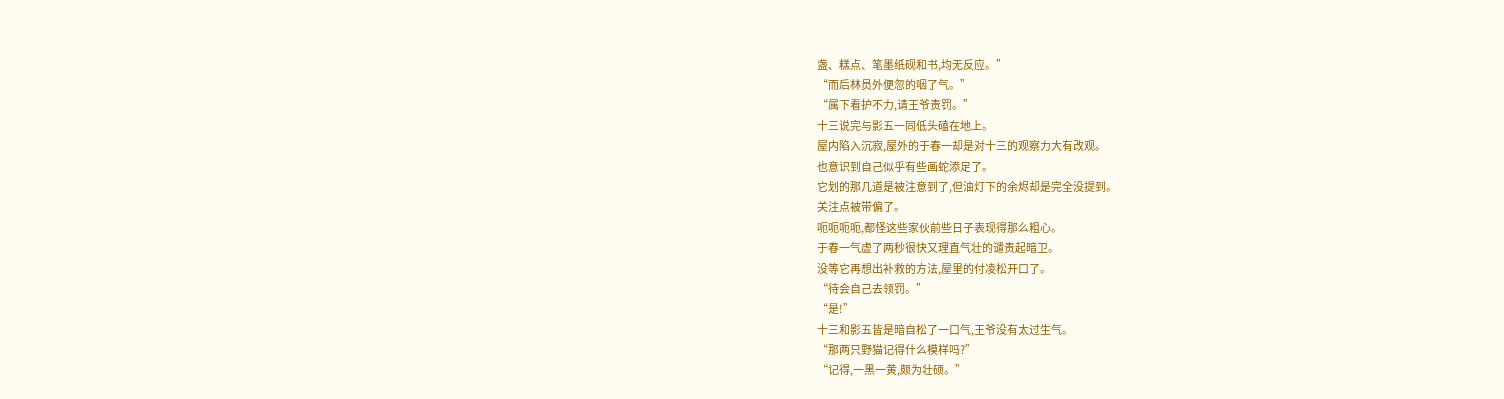盏、糕点、笔墨纸砚和书,均无反应。”
“而后林员外便忽的咽了气。”
“属下看护不力,请王爷责罚。”
十三说完与影五一同低头磕在地上。
屋内陷入沉寂,屋外的于春一却是对十三的观察力大有改观。
也意识到自己似乎有些画蛇添足了。
它划的那几道是被注意到了,但油灯下的余烬却是完全没提到。
关注点被带偏了。
呃呃呃呃,都怪这些家伙前些日子表现得那么粗心。
于春一气虚了两秒很快又理直气壮的谴责起暗卫。
没等它再想出补救的方法,屋里的付凌松开口了。
“待会自己去领罚。”
“是!”
十三和影五皆是暗自松了一口气,王爷没有太过生气。
“那两只野猫记得什么模样吗?”
“记得,一黑一黄,颇为壮硕。”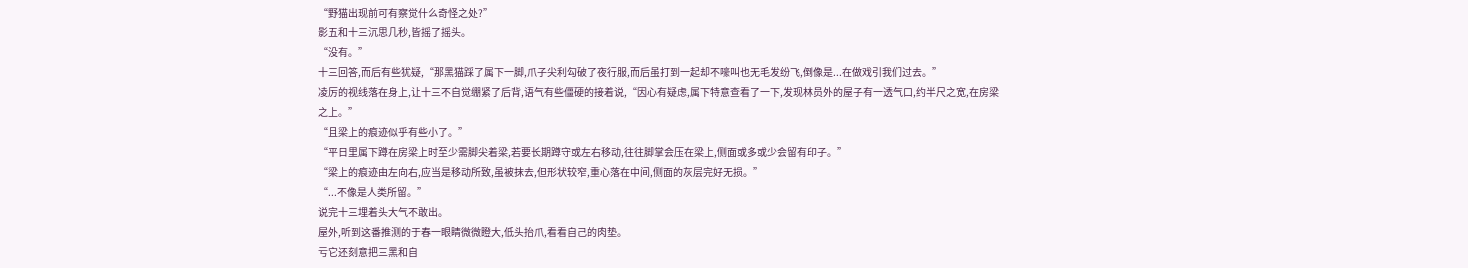“野猫出现前可有察觉什么奇怪之处?”
影五和十三沉思几秒,皆摇了摇头。
“没有。”
十三回答,而后有些犹疑,“那黑猫踩了属下一脚,爪子尖利勾破了夜行服,而后虽打到一起却不嚎叫也无毛发纷飞,倒像是...在做戏引我们过去。”
凌厉的视线落在身上,让十三不自觉绷紧了后背,语气有些僵硬的接着说,“因心有疑虑,属下特意查看了一下,发现林员外的屋子有一透气口,约半尺之宽,在房梁之上。”
“且梁上的痕迹似乎有些小了。”
“平日里属下蹲在房梁上时至少需脚尖着梁,若要长期蹲守或左右移动,往往脚掌会压在梁上,侧面或多或少会留有印子。”
“梁上的痕迹由左向右,应当是移动所致,虽被抹去,但形状较窄,重心落在中间,侧面的灰层完好无损。”
“...不像是人类所留。”
说完十三埋着头大气不敢出。
屋外,听到这番推测的于春一眼睛微微瞪大,低头抬爪,看看自己的肉垫。
亏它还刻意把三黑和自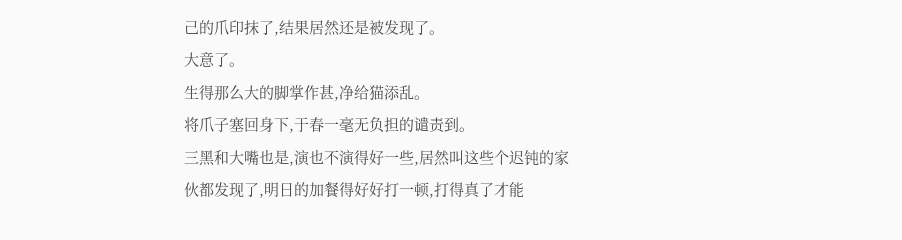己的爪印抹了,结果居然还是被发现了。
大意了。
生得那么大的脚掌作甚,净给猫添乱。
将爪子塞回身下,于春一毫无负担的谴责到。
三黑和大嘴也是,演也不演得好一些,居然叫这些个迟钝的家伙都发现了,明日的加餐得好好打一顿,打得真了才能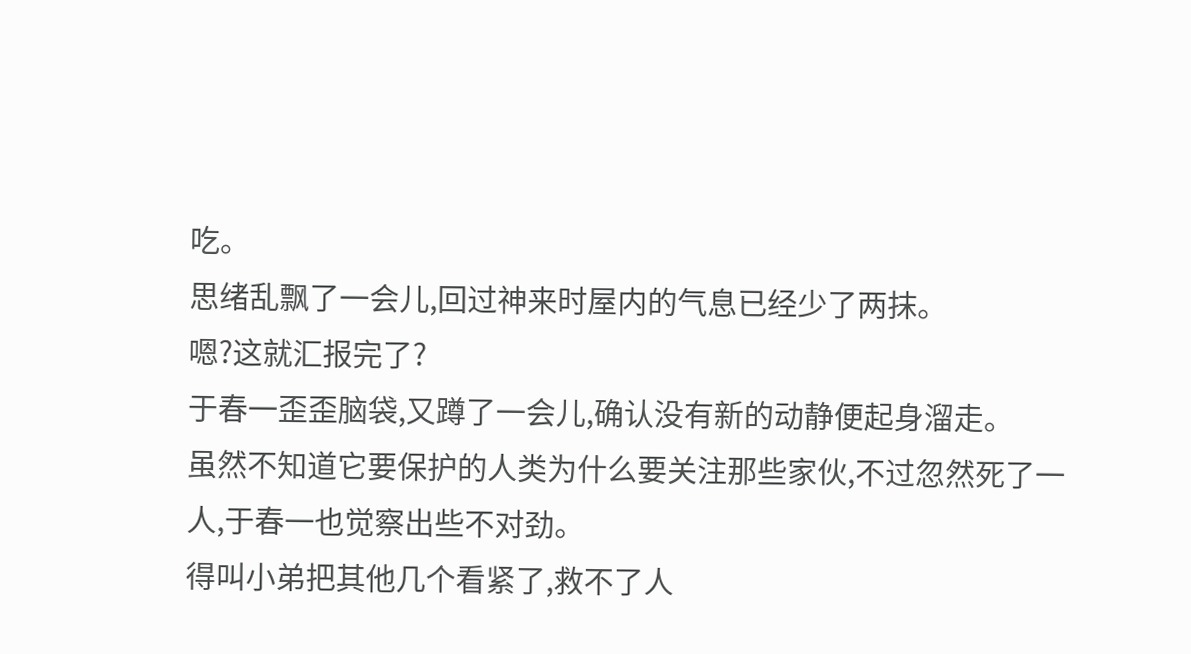吃。
思绪乱飘了一会儿,回过神来时屋内的气息已经少了两抹。
嗯?这就汇报完了?
于春一歪歪脑袋,又蹲了一会儿,确认没有新的动静便起身溜走。
虽然不知道它要保护的人类为什么要关注那些家伙,不过忽然死了一人,于春一也觉察出些不对劲。
得叫小弟把其他几个看紧了,救不了人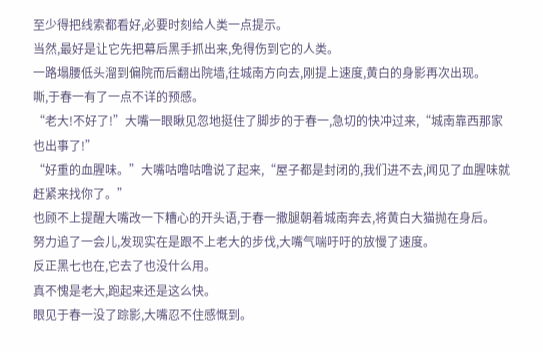至少得把线索都看好,必要时刻给人类一点提示。
当然,最好是让它先把幕后黑手抓出来,免得伤到它的人类。
一路塌腰低头溜到偏院而后翻出院墙,往城南方向去,刚提上速度,黄白的身影再次出现。
嘶,于春一有了一点不详的预感。
“老大!不好了!”大嘴一眼瞅见忽地挺住了脚步的于春一,急切的快冲过来,“城南靠西那家也出事了!”
“好重的血腥味。”大嘴咕噜咕噜说了起来,“屋子都是封闭的,我们进不去,闻见了血腥味就赶紧来找你了。”
也顾不上提醒大嘴改一下糟心的开头语,于春一撒腿朝着城南奔去,将黄白大猫抛在身后。
努力追了一会儿,发现实在是跟不上老大的步伐,大嘴气喘吁吁的放慢了速度。
反正黑七也在,它去了也没什么用。
真不愧是老大,跑起来还是这么快。
眼见于春一没了踪影,大嘴忍不住感慨到。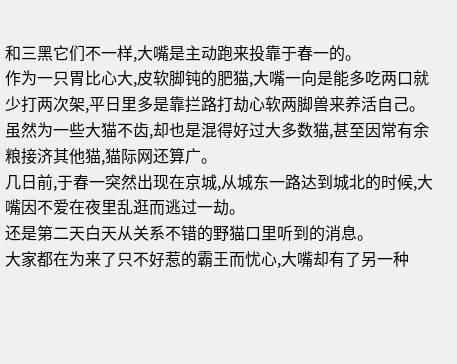和三黑它们不一样,大嘴是主动跑来投靠于春一的。
作为一只胃比心大,皮软脚钝的肥猫,大嘴一向是能多吃两口就少打两次架,平日里多是靠拦路打劫心软两脚兽来养活自己。
虽然为一些大猫不齿,却也是混得好过大多数猫,甚至因常有余粮接济其他猫,猫际网还算广。
几日前,于春一突然出现在京城,从城东一路达到城北的时候,大嘴因不爱在夜里乱逛而逃过一劫。
还是第二天白天从关系不错的野猫口里听到的消息。
大家都在为来了只不好惹的霸王而忧心,大嘴却有了另一种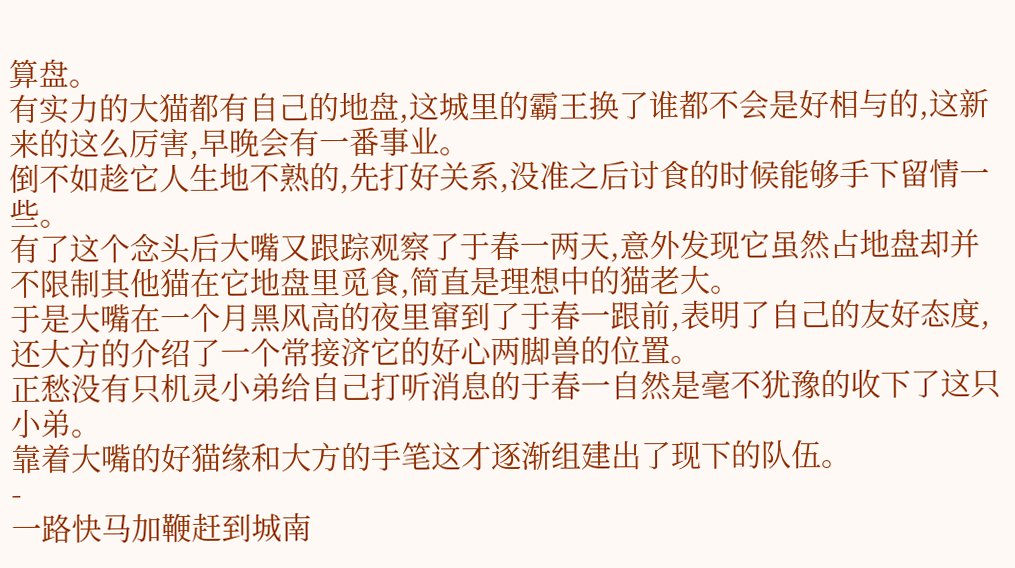算盘。
有实力的大猫都有自己的地盘,这城里的霸王换了谁都不会是好相与的,这新来的这么厉害,早晚会有一番事业。
倒不如趁它人生地不熟的,先打好关系,没准之后讨食的时候能够手下留情一些。
有了这个念头后大嘴又跟踪观察了于春一两天,意外发现它虽然占地盘却并不限制其他猫在它地盘里觅食,简直是理想中的猫老大。
于是大嘴在一个月黑风高的夜里窜到了于春一跟前,表明了自己的友好态度,还大方的介绍了一个常接济它的好心两脚兽的位置。
正愁没有只机灵小弟给自己打听消息的于春一自然是毫不犹豫的收下了这只小弟。
靠着大嘴的好猫缘和大方的手笔这才逐渐组建出了现下的队伍。
-
一路快马加鞭赶到城南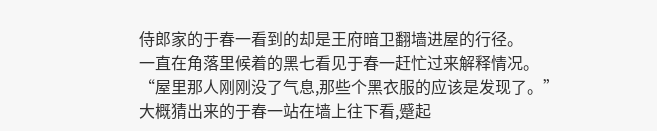侍郎家的于春一看到的却是王府暗卫翻墙进屋的行径。
一直在角落里候着的黑七看见于春一赶忙过来解释情况。
“屋里那人刚刚没了气息,那些个黑衣服的应该是发现了。”
大概猜出来的于春一站在墙上往下看,蹙起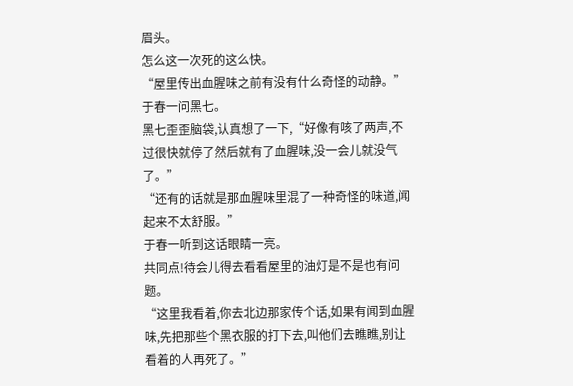眉头。
怎么这一次死的这么快。
“屋里传出血腥味之前有没有什么奇怪的动静。”于春一问黑七。
黑七歪歪脑袋,认真想了一下,“好像有咳了两声,不过很快就停了然后就有了血腥味,没一会儿就没气了。”
“还有的话就是那血腥味里混了一种奇怪的味道,闻起来不太舒服。”
于春一听到这话眼睛一亮。
共同点!待会儿得去看看屋里的油灯是不是也有问题。
“这里我看着,你去北边那家传个话,如果有闻到血腥味,先把那些个黑衣服的打下去,叫他们去瞧瞧,别让看着的人再死了。”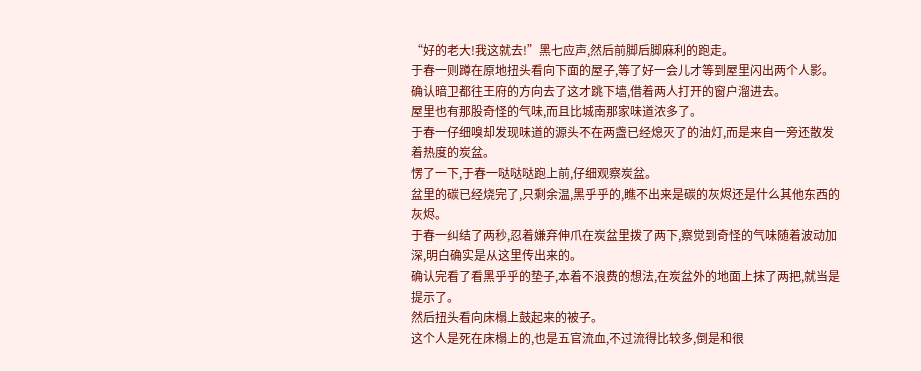“好的老大!我这就去!”黑七应声,然后前脚后脚麻利的跑走。
于春一则蹲在原地扭头看向下面的屋子,等了好一会儿才等到屋里闪出两个人影。
确认暗卫都往王府的方向去了这才跳下墙,借着两人打开的窗户溜进去。
屋里也有那股奇怪的气味,而且比城南那家味道浓多了。
于春一仔细嗅却发现味道的源头不在两盏已经熄灭了的油灯,而是来自一旁还散发着热度的炭盆。
愣了一下,于春一哒哒哒跑上前,仔细观察炭盆。
盆里的碳已经烧完了,只剩余温,黑乎乎的,瞧不出来是碳的灰烬还是什么其他东西的灰烬。
于春一纠结了两秒,忍着嫌弃伸爪在炭盆里拨了两下,察觉到奇怪的气味随着波动加深,明白确实是从这里传出来的。
确认完看了看黑乎乎的垫子,本着不浪费的想法,在炭盆外的地面上抹了两把,就当是提示了。
然后扭头看向床榻上鼓起来的被子。
这个人是死在床榻上的,也是五官流血,不过流得比较多,倒是和很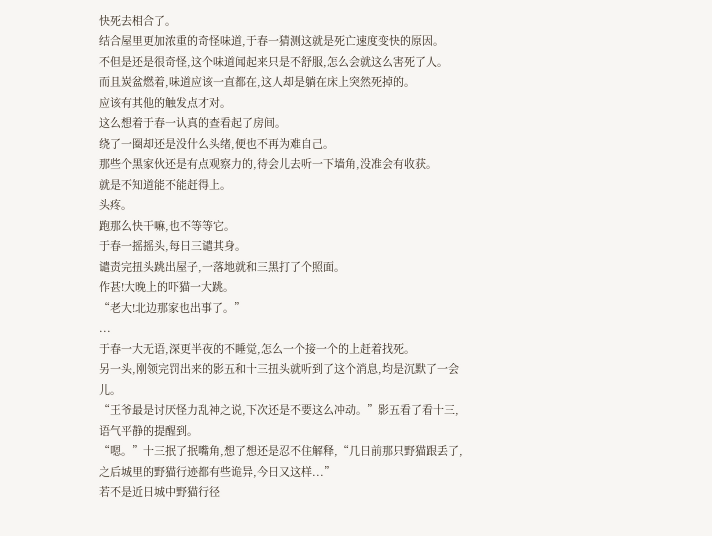快死去相合了。
结合屋里更加浓重的奇怪味道,于春一猜测这就是死亡速度变快的原因。
不但是还是很奇怪,这个味道闻起来只是不舒服,怎么会就这么害死了人。
而且炭盆燃着,味道应该一直都在,这人却是躺在床上突然死掉的。
应该有其他的触发点才对。
这么想着于春一认真的查看起了房间。
绕了一圈却还是没什么头绪,便也不再为难自己。
那些个黑家伙还是有点观察力的,待会儿去听一下墙角,没准会有收获。
就是不知道能不能赶得上。
头疼。
跑那么快干嘛,也不等等它。
于春一摇摇头,每日三谴其身。
谴责完扭头跳出屋子,一落地就和三黑打了个照面。
作甚!大晚上的吓猫一大跳。
“老大!北边那家也出事了。”
...
于春一大无语,深更半夜的不睡觉,怎么一个接一个的上赶着找死。
另一头,刚领完罚出来的影五和十三扭头就听到了这个消息,均是沉默了一会儿。
“王爷最是讨厌怪力乱神之说,下次还是不要这么冲动。”影五看了看十三,语气平静的提醒到。
“嗯。”十三抿了抿嘴角,想了想还是忍不住解释,“几日前那只野猫跟丢了,之后城里的野猫行迹都有些诡异,今日又这样...”
若不是近日城中野猫行径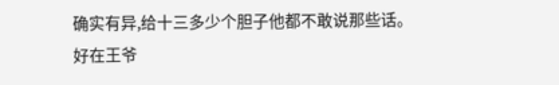确实有异,给十三多少个胆子他都不敢说那些话。
好在王爷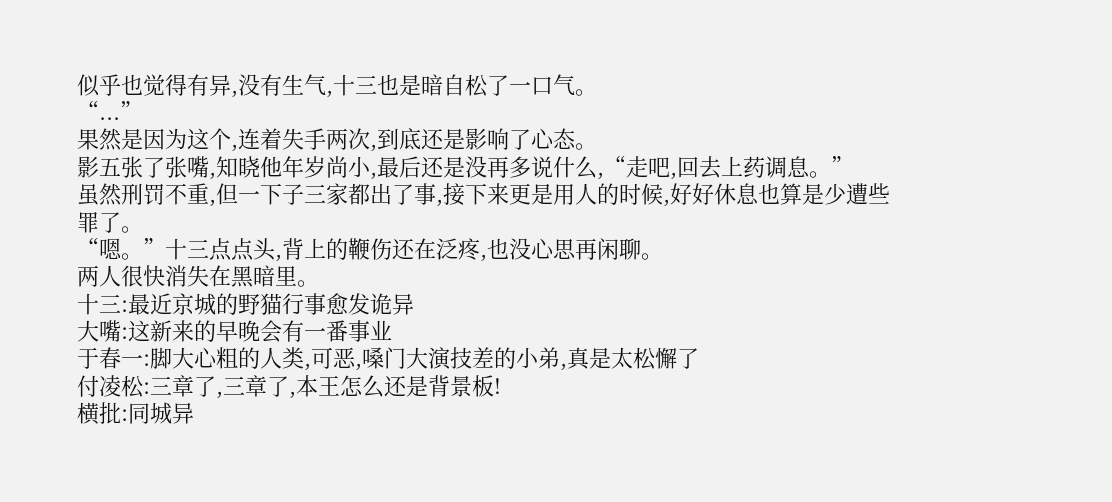似乎也觉得有异,没有生气,十三也是暗自松了一口气。
“...”
果然是因为这个,连着失手两次,到底还是影响了心态。
影五张了张嘴,知晓他年岁尚小,最后还是没再多说什么,“走吧,回去上药调息。”
虽然刑罚不重,但一下子三家都出了事,接下来更是用人的时候,好好休息也算是少遭些罪了。
“嗯。”十三点点头,背上的鞭伤还在泛疼,也没心思再闲聊。
两人很快消失在黑暗里。
十三:最近京城的野猫行事愈发诡异
大嘴:这新来的早晚会有一番事业
于春一:脚大心粗的人类,可恶,嗓门大演技差的小弟,真是太松懈了
付凌松:三章了,三章了,本王怎么还是背景板!
横批:同城异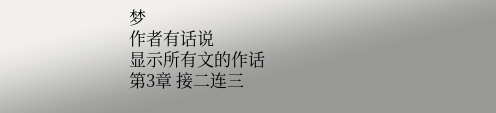梦
作者有话说
显示所有文的作话
第3章 接二连三